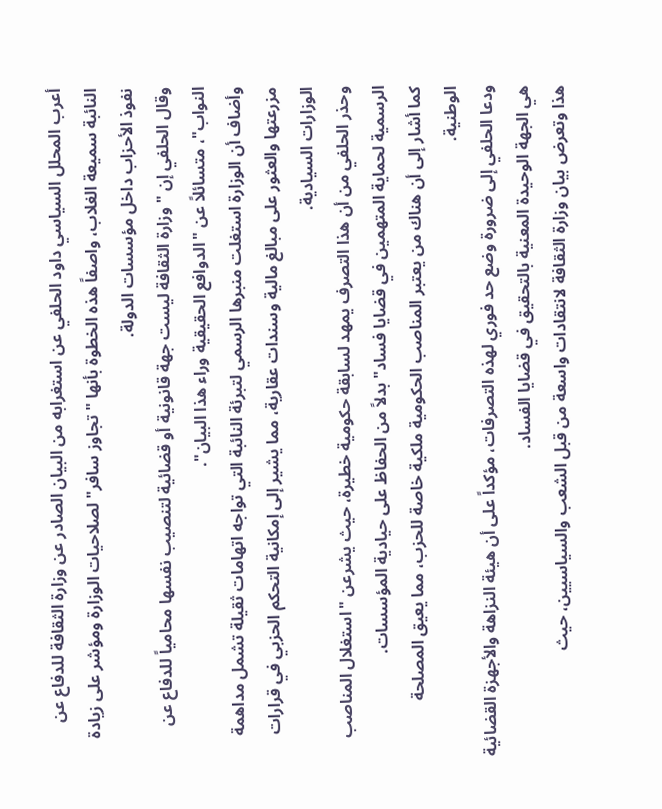أعرب المحلل السياسي داود الحلفي عن استغرابه من البيان الصادر عن وزارة الثقافة للدفاع عن النائبة سميعة الغلاب، واصفاً هذه الخطوة بأنها "تجاوز سافر" لصلاحيات الوزارة ومؤشر على زيادة نفوذ الأحزاب داخل مؤسسات الدولة.
وقال الحلفي إن "وزارة الثقافة ليست جهة قانونية أو قضائية لتنصيب نفسها محامياً للدفاع عن النواب"، متسائلاً عن "الدوافع الحقيقية وراء هذا البيان".
وأضاف أن الوزارة استغلت منبرها الرسمي لتبرئة النائبة التي تواجه اتهامات ثقيلة تشمل مداهمة مزرعتها والعثور على مبالغ مالية وسندات عقارية، مما يشير إلى إمكانية التحكم الحزبي في قرارات الوزارات السيادية.
وحذر الحلفي من أن هذا التصرف يمهد لسابقة حكومية خطيرة، حيث يشرعن "استغلال المناصب الرسمية لحماية المتهمين في قضايا فساد" بدلاً من الحفاظ على حيادية المؤسسات.
كما أشار إلى أن هناك من يعتبر المناصب الحكومية ملكية خاصة للحزب، مما يعيق المصلحة الوطنية.
ودعا الحلفي إلى ضرورة وضع حد فوري لهذه التصرفات، مؤكداً على أن هيئة النزاهة والأجهزة القضائية هي الجهة الوحيدة المعنية بالتحقيق في قضايا الفساد.
هذا وتعرض بيان وزارة الثقافة لانتقادات واسعة من قبل الشعب والسياسيين، حيث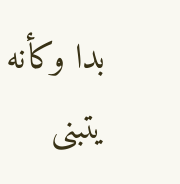بدا وكأنه يتبنى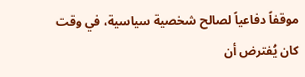موقفاً دفاعياً لصالح شخصية سياسية، في وقت كان يُفترض أن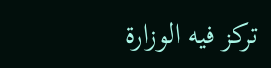تركز فيه الوزارة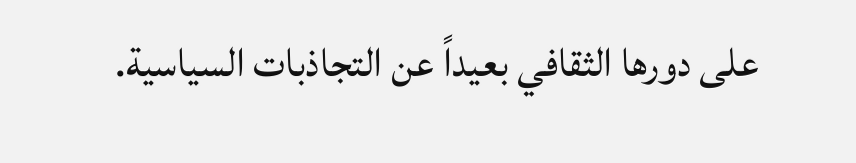على دورها الثقافي بعيداً عن التجاذبات السياسية.